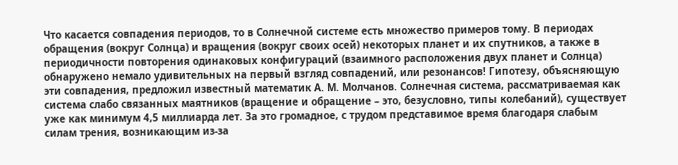Что касается совпадения периодов, то в Солнечной системе есть множество примеров тому. В периодах обращения (вокруг Солнца) и вращения (вокруг своих осей) некоторых планет и их спутников, а также в периодичности повторения одинаковых конфигураций (взаимного расположения двух планет и Солнца) обнаружено немало удивительных на первый взгляд совпадений, или резонансов! Гипотезу, объясняющую эти совпадения, предложил известный математик А. М. Молчанов. Солнечная система, рассматриваемая как система слабо связанных маятников (вращение и обращение – это, безусловно, типы колебаний), существует уже как минимум 4,5 миллиарда лет. За это громадное, с трудом представимое время благодаря слабым силам трения, возникающим из-за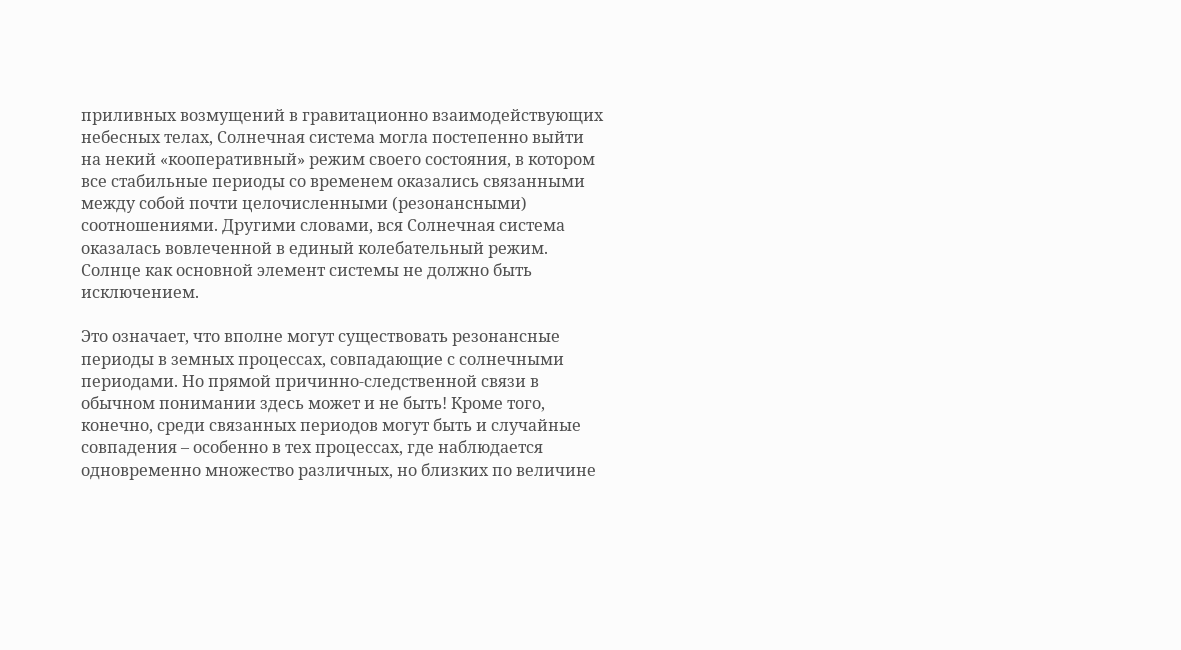приливных возмущений в гравитационно взаимодействующих небесных телах, Солнечная система могла постепенно выйти на некий «кооперативный» режим своего состояния, в котором все стабильные периоды со временем оказались связанными между собой почти целочисленными (резонансными) соотношениями. Другими словами, вся Солнечная система оказалась вовлеченной в единый колебательный режим. Солнце как основной элемент системы не должно быть исключением.

Это означает, что вполне могут существовать резонансные периоды в земных процессах, совпадающие с солнечными периодами. Но прямой причинно-следственной связи в обычном понимании здесь может и не быть! Кроме того, конечно, среди связанных периодов могут быть и случайные совпадения – особенно в тех процессах, где наблюдается одновременно множество различных, но близких по величине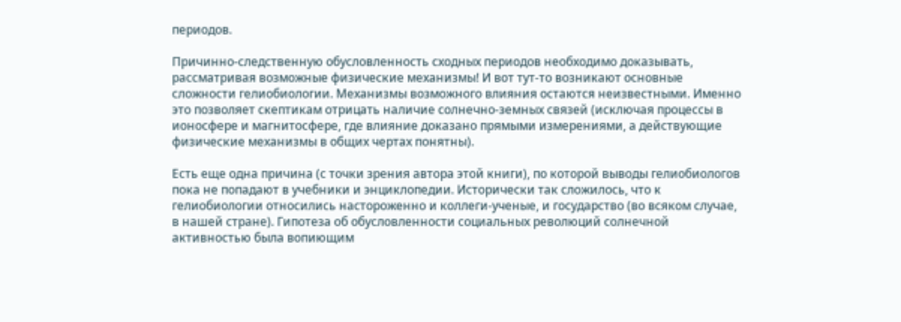периодов.

Причинно-следственную обусловленность сходных периодов необходимо доказывать, рассматривая возможные физические механизмы! И вот тут-то возникают основные сложности гелиобиологии. Механизмы возможного влияния остаются неизвестными. Именно это позволяет скептикам отрицать наличие солнечно-земных связей (исключая процессы в ионосфере и магнитосфере, где влияние доказано прямыми измерениями, а действующие физические механизмы в общих чертах понятны).

Есть еще одна причина (с точки зрения автора этой книги), по которой выводы гелиобиологов пока не попадают в учебники и энциклопедии. Исторически так сложилось, что к гелиобиологии относились настороженно и коллеги-ученые, и государство (во всяком случае, в нашей стране). Гипотеза об обусловленности социальных революций солнечной активностью была вопиющим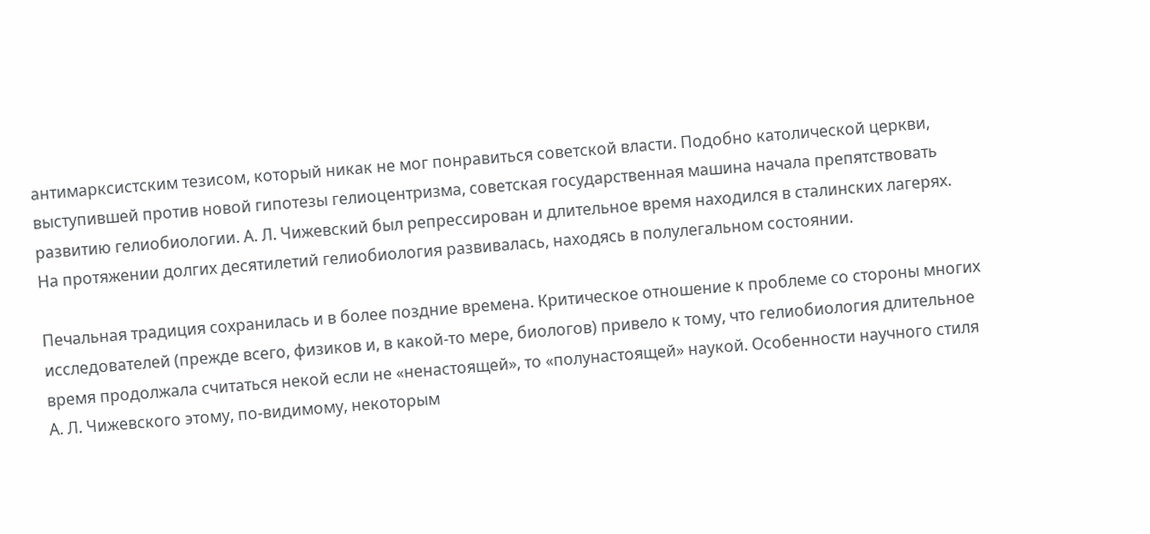антимарксистским тезисом, который никак не мог понравиться советской власти. Подобно католической церкви, выступившей против новой гипотезы гелиоцентризма, советская государственная машина начала препятствовать развитию гелиобиологии. А. Л. Чижевский был репрессирован и длительное время находился в сталинских лагерях. На протяжении долгих десятилетий гелиобиология развивалась, находясь в полулегальном состоянии.

Печальная традиция сохранилась и в более поздние времена. Критическое отношение к проблеме со стороны многих исследователей (прежде всего, физиков и, в какой-то мере, биологов) привело к тому, что гелиобиология длительное время продолжала считаться некой если не «ненастоящей», то «полунастоящей» наукой. Особенности научного стиля А. Л. Чижевского этому, по-видимому, некоторым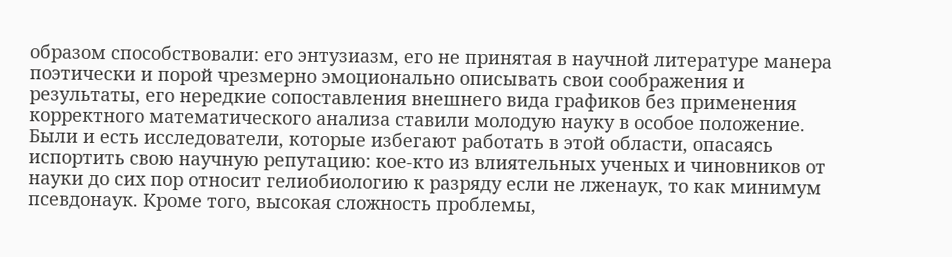образом способствовали: его энтузиазм, его не принятая в научной литературе манера поэтически и порой чрезмерно эмоционально описывать свои соображения и результаты, его нередкие сопоставления внешнего вида графиков без применения корректного математического анализа ставили молодую науку в особое положение. Были и есть исследователи, которые избегают работать в этой области, опасаясь испортить свою научную репутацию: кое-кто из влиятельных ученых и чиновников от науки до сих пор относит гелиобиологию к разряду если не лженаук, то как минимум псевдонаук. Кроме того, высокая сложность проблемы,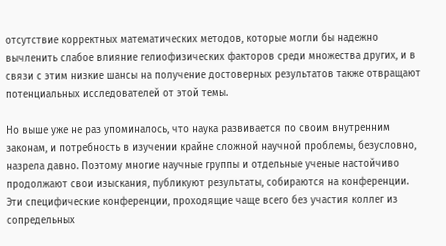отсутствие корректных математических методов, которые могли бы надежно вычленить слабое влияние гелиофизических факторов среди множества других, и в связи с этим низкие шансы на получение достоверных результатов также отвращают потенциальных исследователей от этой темы.

Но выше уже не раз упоминалось, что наука развивается по своим внутренним законам, и потребность в изучении крайне сложной научной проблемы, безусловно, назрела давно. Поэтому многие научные группы и отдельные ученые настойчиво продолжают свои изыскания, публикуют результаты, собираются на конференции. Эти специфические конференции, проходящие чаще всего без участия коллег из сопредельных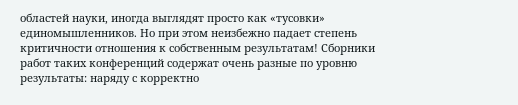областей науки, иногда выглядят просто как «тусовки» единомышленников. Но при этом неизбежно падает степень критичности отношения к собственным результатам! Сборники работ таких конференций содержат очень разные по уровню результаты: наряду с корректно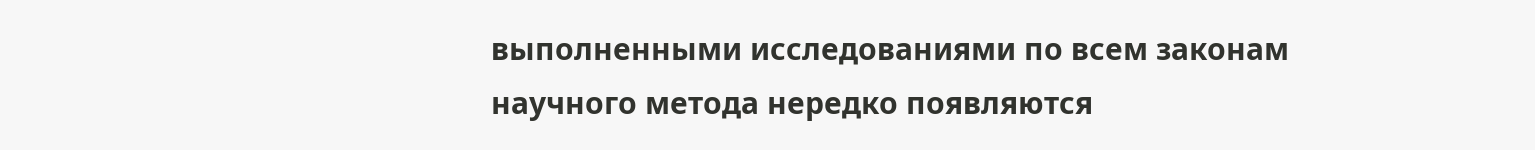выполненными исследованиями по всем законам научного метода нередко появляются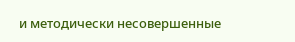и методически несовершенные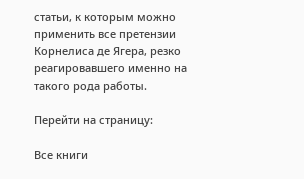статьи, к которым можно применить все претензии Корнелиса де Ягера, резко реагировавшего именно на такого рода работы.

Перейти на страницу:

Все книги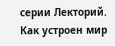серии Лекторий. Как устроен мир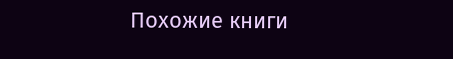Похожие книги